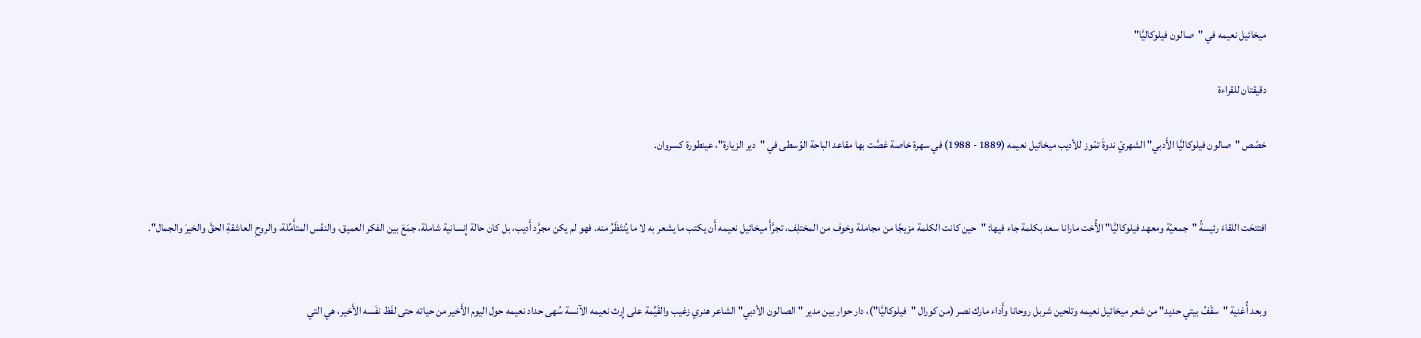ميخائيل نعيمه في "صالون فيلوكاليَّا"

دقيقتان للقراءة

خصّص "صالون فيلوكاليَّا الأَدبي" الشهريّ ندوةَ تمّوز للأديب ميخائيل نعيمه (1889 - 1988) في سهرة خاصة غصَّت بها مقاعد الباحة الوُسطى في "دير الزيارة"، عينطورة كسروان.


افتتحَت اللقاءَ رئيسةُ "جمعيّة ومعهد فيلوكاليَّا" الأُخت مارانا سعد بكلمة جاء فيها: "حين كانت الكلمة مزيجًا من مجاملة وخوف من المختلِف، تجرَّأَ ميخائيل نعيمه أَن يكتب ما يشعر به لا ما يُنتَظَرُ منه. فهو لم يكن مجرَّد أَديب، بل كان حالة إِنسانية شاملة، جمَعَ بين الفكر العميق، والنفْس المتأَمِّلة، والروحِ العاشقةِ الحقَّ والخيرَ والجمال".


وبعد أُغنية "سقْفُ بيتي حديد" من شعر ميخائيل نعيمه وتلحين شربل روحانا وأَداء مارك نصر (من كورال "فيلوكاليَّا")، دار حوار بين مدير "الصالون الأدبي" الشاعر هنري زغيب والقَيِّمة على إِرث نعيمه الآنسة سُهى حداد نعيمه حول اليوم الأَخير من حياته حتى لفَظ نفَسه الأَخير، هي التي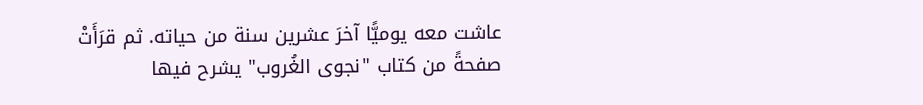عاشت معه يوميًّا آخرَ عشرين سنة من حياته. ثم قرَأَتْ صفحةً من كتاب "نجوى الغُروب" يشرح فيها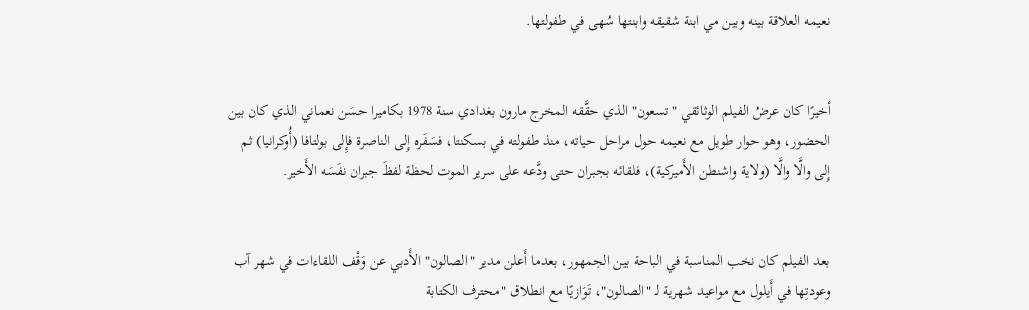نعيمه العلاقة بينه وبين مي ابنة شقيقه وابنتها سُهى في طفولتها.


أخيرًا كان عرضُ الفيلم الوثائقي "تسعون" الذي حقَّقه المخرج مارون بغدادي سنة 1978 بكاميرا حسَن نعماني الذي كان بين الحضور، وهو حوار طويل مع نعيمه حول مراحل حياته، منذ طفولته في بسكنتا، فسَفَره إِلى الناصرة فإِلى بولتافا (أُوكرانيا) ثم إِلى والَّا والَّا (ولاية واشنطن الأَميركية)، فلقائه بجبران حتى ودَّعه على سرير الموت لحظة لفظَ جبران نفَسَه الأَخير.


بعد الفيلم كان نخب المناسبة في الباحة بين الجمهور، بعدما أَعلن مدير "الصالون" الأَدبي عن وَقْف اللقاءات في شهر آب وعودتِها في أَيلول مع مواعيد شهرية لـ "الصالون"، تَوَازيًا مع انطلاق "محترف الكتابة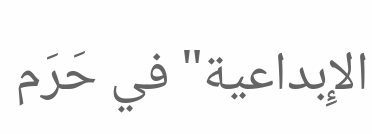الإِبداعية" في حَرَم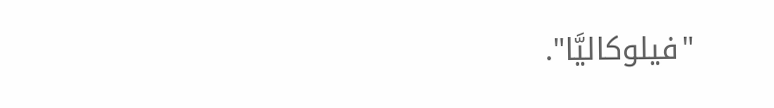"فيلوكاليَّا".